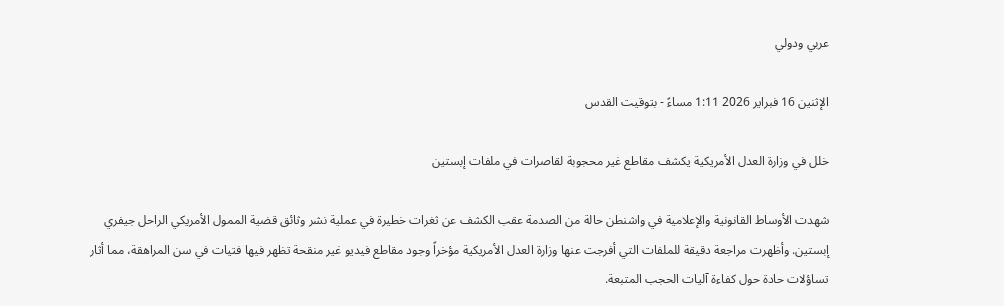عربي ودولي

الإثنين 16 فبراير 2026 1:11 مساءً - بتوقيت القدس

خلل في وزارة العدل الأمريكية يكشف مقاطع غير محجوبة لقاصرات في ملفات إبستين

شهدت الأوساط القانونية والإعلامية في واشنطن حالة من الصدمة عقب الكشف عن ثغرات خطيرة في عملية نشر وثائق قضية الممول الأمريكي الراحل جيفري إبستين. وأظهرت مراجعة دقيقة للملفات التي أفرجت عنها وزارة العدل الأمريكية مؤخراً وجود مقاطع فيديو غير منقحة تظهر فيها فتيات في سن المراهقة، مما أثار تساؤلات حادة حول كفاءة آليات الحجب المتبعة.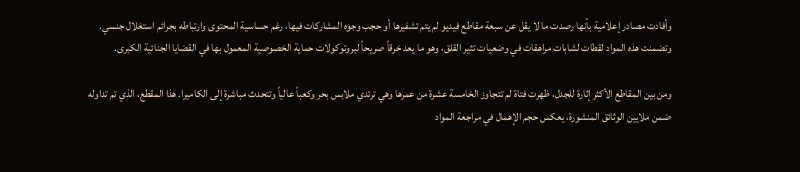وأفادت مصادر إعلامية بأنها رصدت ما لا يقل عن سبعة مقاطع فيديو لم يتم تشفيرها أو حجب وجوه المشاركات فيها، رغم حساسية المحتوى وارتباطه بجرائم استغلال جنسي. وتضمنت هذه المواد لقطات لشابات مراهقات في وضعيات تثير القلق، وهو ما يعد خرقاً صريحاً لبروتوكولات حماية الخصوصية المعمول بها في القضايا الجنائية الكبرى.

ومن بين المقاطع الأكثر إثارة للجدل، ظهرت فتاة لم تتجاوز الخامسة عشرة من عمرها وهي ترتدي ملابس بحر وكعباً عالياً وتتحدث مباشرة إلى الكاميرا. هذا المقطع، الذي تم تداوله ضمن ملايين الوثائق المنشورة، يعكس حجم الإهمال في مراجعة المواد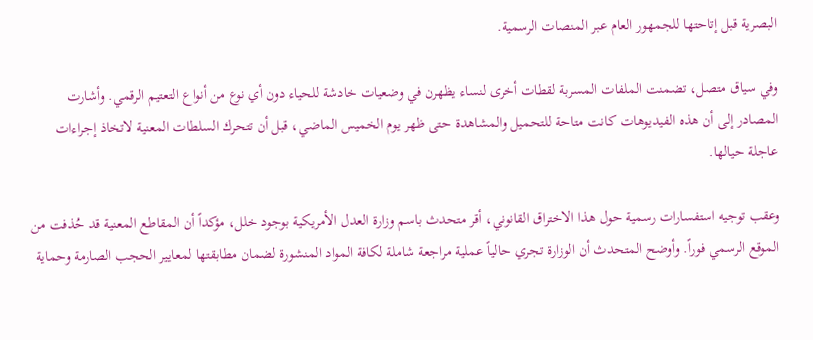البصرية قبل إتاحتها للجمهور العام عبر المنصات الرسمية.

وفي سياق متصل، تضمنت الملفات المسربة لقطات أخرى لنساء يظهرن في وضعيات خادشة للحياء دون أي نوع من أنواع التعتيم الرقمي. وأشارت المصادر إلى أن هذه الفيديوهات كانت متاحة للتحميل والمشاهدة حتى ظهر يوم الخميس الماضي، قبل أن تتحرك السلطات المعنية لاتخاذ إجراءات عاجلة حيالها.

وعقب توجيه استفسارات رسمية حول هذا الاختراق القانوني، أقر متحدث باسم وزارة العدل الأمريكية بوجود خلل، مؤكداً أن المقاطع المعنية قد حُذفت من الموقع الرسمي فوراً. وأوضح المتحدث أن الوزارة تجري حالياً عملية مراجعة شاملة لكافة المواد المنشورة لضمان مطابقتها لمعايير الحجب الصارمة وحماية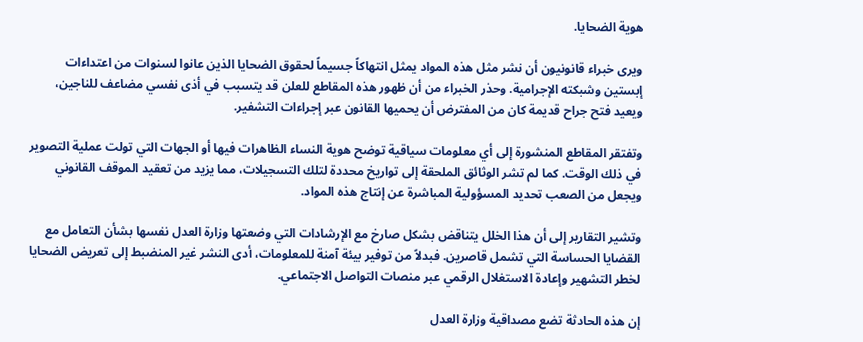هوية الضحايا.

ويرى خبراء قانونيون أن نشر مثل هذه المواد يمثل انتهاكاً جسيماً لحقوق الضحايا الذين عانوا لسنوات من اعتداءات إبستين وشبكته الإجرامية. وحذر الخبراء من أن ظهور هذه المقاطع للعلن قد يتسبب في أذى نفسي مضاعف للناجين، ويعيد فتح جراح قديمة كان من المفترض أن يحميها القانون عبر إجراءات التشفير.

وتفتقر المقاطع المنشورة إلى أي معلومات سياقية توضح هوية النساء الظاهرات فيها أو الجهات التي تولت عملية التصوير في ذلك الوقت. كما لم تشر الوثائق الملحقة إلى تواريخ محددة لتلك التسجيلات، مما يزيد من تعقيد الموقف القانوني ويجعل من الصعب تحديد المسؤولية المباشرة عن إنتاج هذه المواد.

وتشير التقارير إلى أن هذا الخلل يتناقض بشكل صارخ مع الإرشادات التي وضعتها وزارة العدل نفسها بشأن التعامل مع القضايا الحساسة التي تشمل قاصرين. فبدلاً من توفير بيئة آمنة للمعلومات، أدى النشر غير المنضبط إلى تعريض الضحايا لخطر التشهير وإعادة الاستغلال الرقمي عبر منصات التواصل الاجتماعي.

إن هذه الحادثة تضع مصداقية وزارة العدل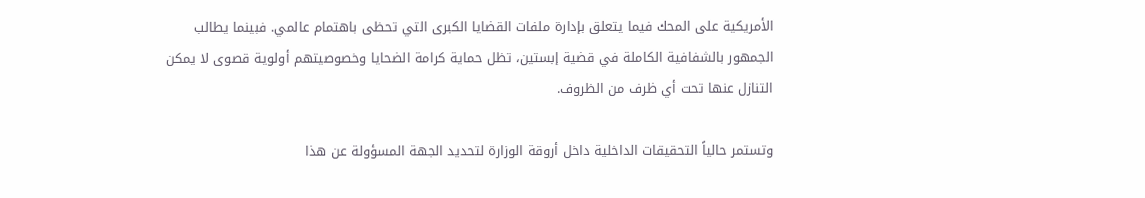الأمريكية على المحك فيما يتعلق بإدارة ملفات القضايا الكبرى التي تحظى باهتمام عالمي. فبينما يطالب الجمهور بالشفافية الكاملة في قضية إبستين، تظل حماية كرامة الضحايا وخصوصيتهم أولوية قصوى لا يمكن التنازل عنها تحت أي ظرف من الظروف.

وتستمر حالياً التحقيقات الداخلية داخل أروقة الوزارة لتحديد الجهة المسؤولة عن هذا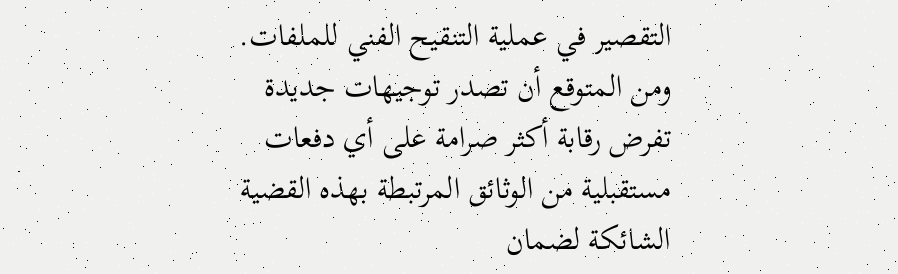التقصير في عملية التنقيح الفني للملفات. ومن المتوقع أن تصدر توجيهات جديدة تفرض رقابة أكثر صرامة على أي دفعات مستقبلية من الوثائق المرتبطة بهذه القضية الشائكة لضمان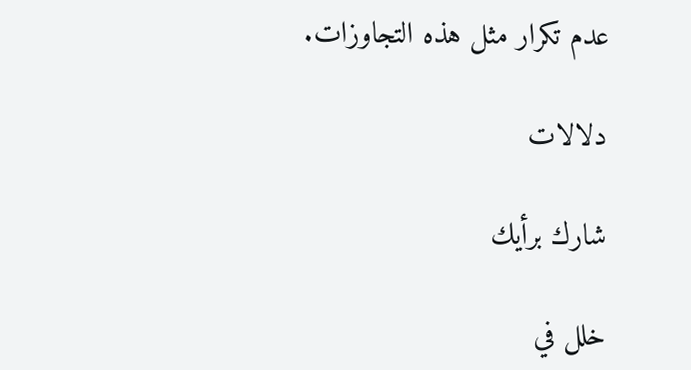عدم تكرار مثل هذه التجاوزات.

دلالات

شارك برأيك

خلل في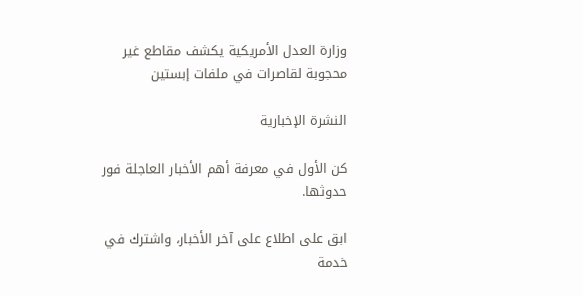وزارة العدل الأمريكية يكشف مقاطع غير محجوبة لقاصرات في ملفات إبستين

النشرة الإخبارية

كن الأول في معرفة أهم الأخبار العاجلة فور حدوثها.

ابق على اطلاع على آخر الأخبار، واشترك في خدمة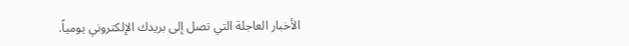الأخبار العاجلة التي تصل إلى بريدك الإلكتروني يومياً.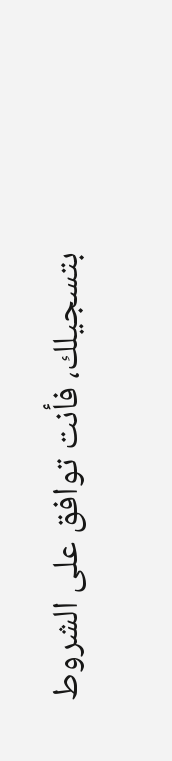بتسجيلك، فأنت توافق على الشروط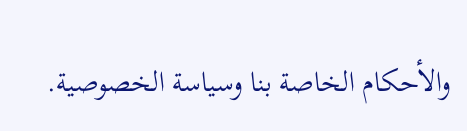والأحكام الخاصة بنا وسياسة الخصوصية.